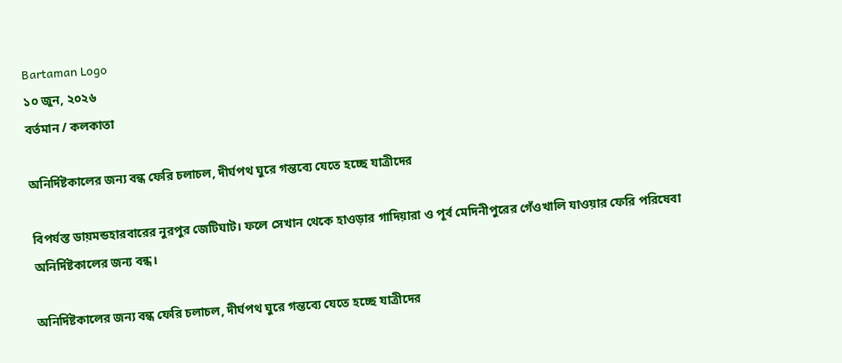Bartaman Logo
১০ জুন, ২০২৬
বর্তমান / কলকাতা

অনির্দিষ্টকালের জন্য বন্ধ ফেরি চলাচল, দীর্ঘপথ ঘুরে গন্তব্যে যেতে হচ্ছে যাত্রীদের

বিপর্যস্ত ডায়মন্ডহারবারের নুরপুর জেটিঘাট। ফলে সেখান থেকে হাওড়ার গাদিয়ারা ও পূর্ব মেদিনীপুরের গেঁওখালি যাওয়ার ফেরি পরিষেবা অনির্দিষ্টকালের জন্য বন্ধ।

অনির্দিষ্টকালের জন্য বন্ধ ফেরি চলাচল, দীর্ঘপথ ঘুরে গন্তব্যে যেতে হচ্ছে যাত্রীদের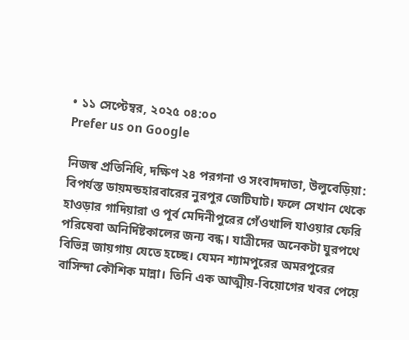• ১১ সেপ্টেম্বর, ২০২৫ ০৪:০০
Prefer us on Google

নিজস্ব প্রতিনিধি, দক্ষিণ ২৪ পরগনা ও সংবাদদাতা, উলুবেড়িয়া: বিপর্যস্ত ডায়মন্ডহারবারের নুরপুর জেটিঘাট। ফলে সেখান থেকে হাওড়ার গাদিয়ারা ও পূর্ব মেদিনীপুরের গেঁওখালি যাওয়ার ফেরি পরিষেবা অনির্দিষ্টকালের জন্য বন্ধ। যাত্রীদের অনেকটা ঘুরপথে বিভিন্ন জায়গায় যেতে হচ্ছে। যেমন শ্যামপুরের অমরপুরের বাসিন্দা কৌশিক মান্না। তিনি এক আত্মীয়-বিয়োগের খবর পেয়ে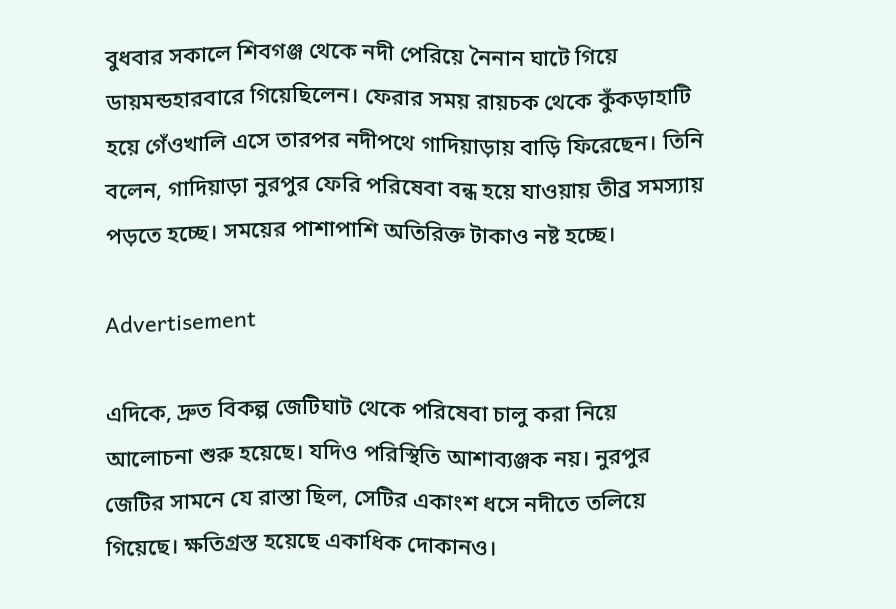বুধবার সকালে শিবগঞ্জ থেকে নদী পেরিয়ে নৈনান ঘাটে গিয়ে ডায়মন্ডহারবারে গিয়েছিলেন। ফেরার সময় রায়চক থেকে কুঁকড়াহাটি হয়ে গেঁওখালি এসে তারপর নদীপথে গাদিয়াড়ায় বাড়ি ফিরেছেন। তিনি বলেন, গাদিয়াড়া নুরপুর ফেরি পরিষেবা বন্ধ হয়ে যাওয়ায় তীব্র সমস্যায় পড়তে হচ্ছে। সময়ের পাশাপাশি অতিরিক্ত টাকাও নষ্ট হচ্ছে।

Advertisement

এদিকে, দ্রুত বিকল্প জেটিঘাট থেকে পরিষেবা চালু করা নিয়ে আলোচনা শুরু হয়েছে। যদিও পরিস্থিতি আশাব্যঞ্জক নয়। নুরপুর জেটির সামনে যে রাস্তা ছিল, সেটির একাংশ ধসে নদীতে তলিয়ে গিয়েছে। ক্ষতিগ্রস্ত হয়েছে একাধিক দোকানও।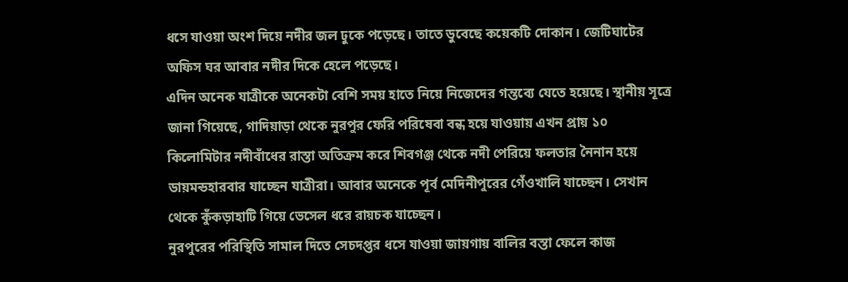ধসে যাওয়া অংশ দিয়ে নদীর জল ঢুকে পড়েছে। তাতে ডুবেছে কয়েকটি দোকান। জেটিঘাটের অফিস ঘর আবার নদীর দিকে হেলে পড়েছে।
এদিন অনেক যাত্রীকে অনেকটা বেশি সময় হাতে নিয়ে নিজেদের গন্তব্যে যেতে হয়েছে। স্থানীয় সূত্রে জানা গিয়েছে, গাদিয়াড়া থেকে নুরপুর ফেরি পরিষেবা বন্ধ হয়ে যাওয়ায় এখন প্রায় ১০ কিলোমিটার নদীবাঁধের রাস্তা অতিক্রম করে শিবগঞ্জ থেকে নদী পেরিয়ে ফলতার নৈনান হয়ে ডায়মন্ডহারবার যাচ্ছেন যাত্রীরা। আবার অনেকে পূর্ব মেদিনীপুরের গেঁওখালি যাচ্ছেন। সেখান থেকে কুঁকড়াহাটি গিয়ে ভেসেল ধরে রায়চক যাচ্ছেন।
নুরপুরের পরিস্থিতি সামাল দিতে সেচদপ্তর ধসে যাওয়া জায়গায় বালির বস্তা ফেলে কাজ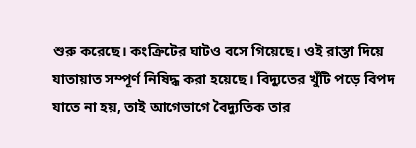শুরু করেছে। কংক্রিটের ঘাটও বসে গিয়েছে। ওই রাস্তা দিয়ে যাতায়াত সম্পূর্ণ নিষিদ্ধ করা হয়েছে। বিদ্যুতের খুঁটি পড়ে বিপদ যাতে না হয়, তাই আগেভাগে বৈদ্যুতিক তার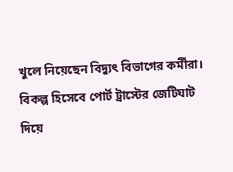খুলে নিয়েছেন বিদ্যুৎ বিভাগের কর্মীরা। বিকল্প হিসেবে পোর্ট ট্রাস্টের জেটিঘাট দিয়ে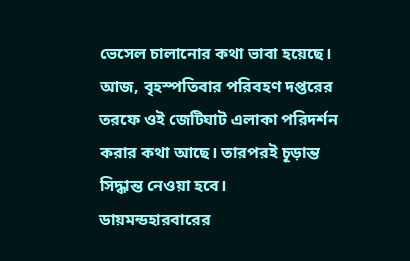ভেসেল চালানোর কথা ভাবা হয়েছে। আজ, বৃহস্পতিবার পরিবহণ দপ্তরের তরফে ওই জেটিঘাট এলাকা পরিদর্শন করার কথা আছে। তারপরই চূড়ান্ত সিদ্ধান্ত নেওয়া হবে।
ডায়মন্ডহারবারের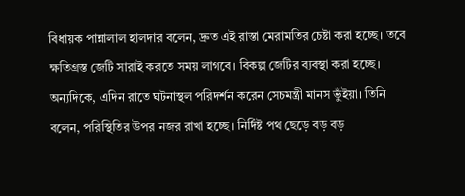বিধায়ক পান্নালাল হালদার বলেন, দ্রুত এই রাস্তা মেরামতির চেষ্টা করা হচ্ছে। তবে ক্ষতিগ্রস্ত জেটি সারাই করতে সময় লাগবে। বিকল্প জেটির ব্যবস্থা করা হচ্ছে। অন্যদিকে, এদিন রাতে ঘটনাস্থল পরিদর্শন করেন সেচমন্ত্রী মানস ভুঁইয়া। তিনি বলেন, পরিস্থিতির উপর নজর রাখা হচ্ছে। নির্দিষ্ট পথ ছেড়ে বড় বড়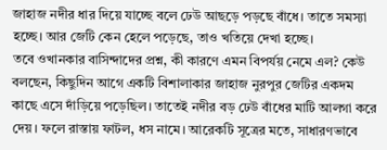জাহাজ নদীর ধার দিয়ে যাচ্ছে বলে ঢেউ আছড়ে পড়ছে বাঁধে। তাতে সমস্যা হচ্ছে। আর জেটি কেন হেলে পড়েছে, তাও খতিয়ে দেখা হচ্ছে।
তবে ওখানকার বাসিন্দাদের প্রশ্ন, কী কারণে এমন বিপর্যয় নেমে এল? কেউ বলছেন, কিছুদিন আগে একটি বিশালাকার জাহাজ নুরপুর জেটির একদম কাছে এসে দাঁড়িয়ে পড়েছিল। তাতেই নদীর বড় ঢেউ বাঁধের মাটি আলগা করে দেয়। ফলে রাস্তায় ফাটল, ধস নামে। আরেকটি সূত্রের মতে, সাধারণভাবে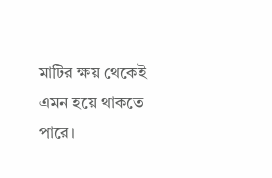মাটির ক্ষয় থেকেই এমন হয়ে থাকতে পারে।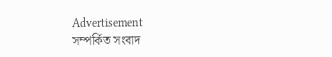Advertisement
সম্পর্কিত সংবাদ